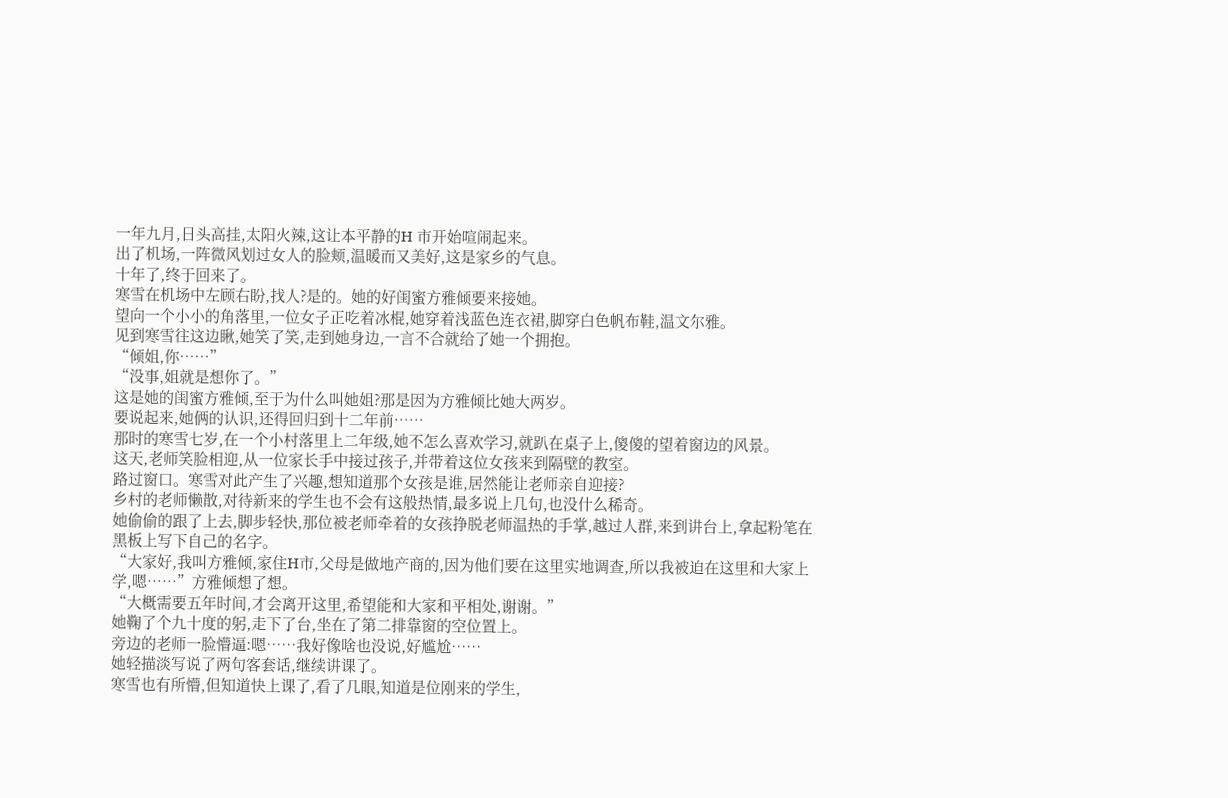一年九月,日头高挂,太阳火辣,这让本平静的H 市开始喧闹起来。
出了机场,一阵微风划过女人的脸颊,温暖而又美好,这是家乡的气息。
十年了,终于回来了。
寒雪在机场中左顾右盼,找人?是的。她的好闺蜜方雅倾要来接她。
望向一个小小的角落里,一位女子正吃着冰棍,她穿着浅蓝色连衣裙,脚穿白色帆布鞋,温文尔雅。
见到寒雪往这边瞅,她笑了笑,走到她身边,一言不合就给了她一个拥抱。
“倾姐,你……”
“没事,姐就是想你了。”
这是她的闺蜜方雅倾,至于为什么叫她姐?那是因为方雅倾比她大两岁。
要说起来,她俩的认识,还得回归到十二年前……
那时的寒雪七岁,在一个小村落里上二年级,她不怎么喜欢学习,就趴在桌子上,傻傻的望着窗边的风景。
这天,老师笑脸相迎,从一位家长手中接过孩子,并带着这位女孩来到隔壁的教室。
路过窗口。寒雪对此产生了兴趣,想知道那个女孩是谁,居然能让老师亲自迎接?
乡村的老师懒散,对待新来的学生也不会有这般热情,最多说上几句,也没什么稀奇。
她偷偷的跟了上去,脚步轻快,那位被老师牵着的女孩挣脱老师温热的手掌,越过人群,来到讲台上,拿起粉笔在黑板上写下自己的名字。
“大家好,我叫方雅倾,家住H市,父母是做地产商的,因为他们要在这里实地调查,所以我被迫在这里和大家上学,嗯……”方雅倾想了想。
“大概需要五年时间,才会离开这里,希望能和大家和平相处,谢谢。”
她鞠了个九十度的躬,走下了台,坐在了第二排靠窗的空位置上。
旁边的老师一脸懵逼:嗯……我好像啥也没说,好尴尬……
她轻描淡写说了两句客套话,继续讲课了。
寒雪也有所懵,但知道快上课了,看了几眼,知道是位刚来的学生,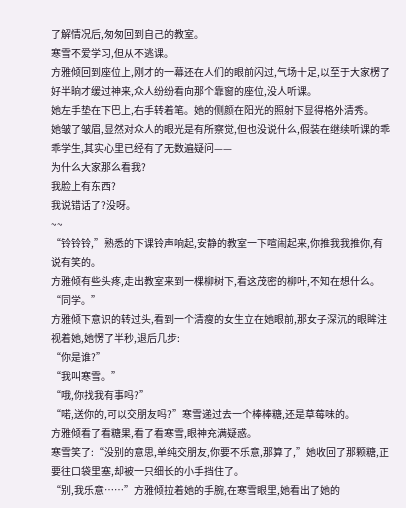了解情况后,匆匆回到自己的教室。
寒雪不爱学习,但从不逃课。
方雅倾回到座位上,刚才的一幕还在人们的眼前闪过,气场十足,以至于大家楞了好半晌才缓过神来,众人纷纷看向那个靠窗的座位,没人听课。
她左手垫在下巴上,右手转着笔。她的侧颜在阳光的照射下显得格外清秀。
她皱了皱眉,显然对众人的眼光是有所察觉,但也没说什么,假装在继续听课的乖乖学生,其实心里已经有了无数遍疑问——
为什么大家那么看我?
我脸上有东西?
我说错话了?没呀。
~~
“铃铃铃,”熟悉的下课铃声响起,安静的教室一下喧闹起来,你推我我推你,有说有笑的。
方雅倾有些头疼,走出教室来到一棵柳树下,看这茂密的柳叶,不知在想什么。
“同学。”
方雅倾下意识的转过头,看到一个清瘦的女生立在她眼前,那女子深沉的眼眸注视着她,她愣了半秒,退后几步:
“你是谁?”
“我叫寒雪。”
“哦,你找我有事吗?”
“喏,送你的,可以交朋友吗?”寒雪递过去一个棒棒糖,还是草莓味的。
方雅倾看了看糖果,看了看寒雪,眼神充满疑惑。
寒雪笑了:“没别的意思,单纯交朋友,你要不乐意,那算了,”她收回了那颗糖,正要往口袋里塞,却被一只细长的小手挡住了。
“别,我乐意……”方雅倾拉着她的手腕,在寒雪眼里,她看出了她的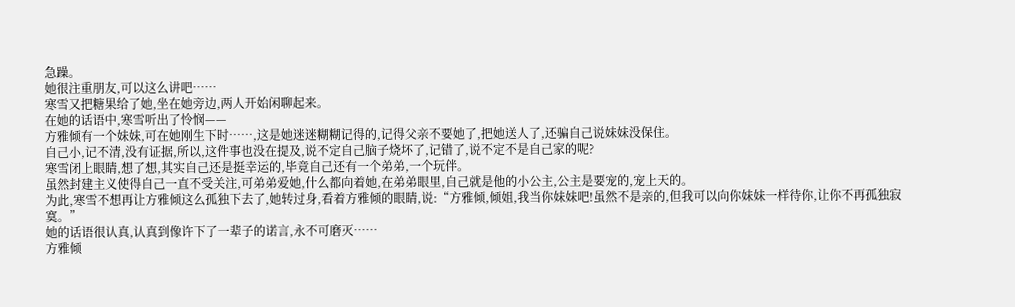急躁。
她很注重朋友,可以这么讲吧……
寒雪又把糖果给了她,坐在她旁边,两人开始闲聊起来。
在她的话语中,寒雪听出了怜悯——
方雅倾有一个妹妹,可在她刚生下时……,这是她迷迷糊糊记得的,记得父亲不要她了,把她送人了,还骗自己说妹妹没保住。
自己小,记不清,没有证据,所以,这件事也没在提及,说不定自己脑子烧坏了,记错了,说不定不是自己家的呢?
寒雪闭上眼睛,想了想,其实自己还是挺幸运的,毕竟自己还有一个弟弟,一个玩伴。
虽然封建主义使得自己一直不受关注,可弟弟爱她,什么都向着她,在弟弟眼里,自己就是他的小公主,公主是要宠的,宠上天的。
为此,寒雪不想再让方雅倾这么孤独下去了,她转过身,看着方雅倾的眼睛,说:“方雅倾,倾姐,我当你妹妹吧!虽然不是亲的,但我可以向你妹妹一样待你,让你不再孤独寂寞。”
她的话语很认真,认真到像许下了一辈子的诺言,永不可磨灭……
方雅倾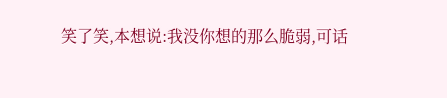笑了笑,本想说:我没你想的那么脆弱,可话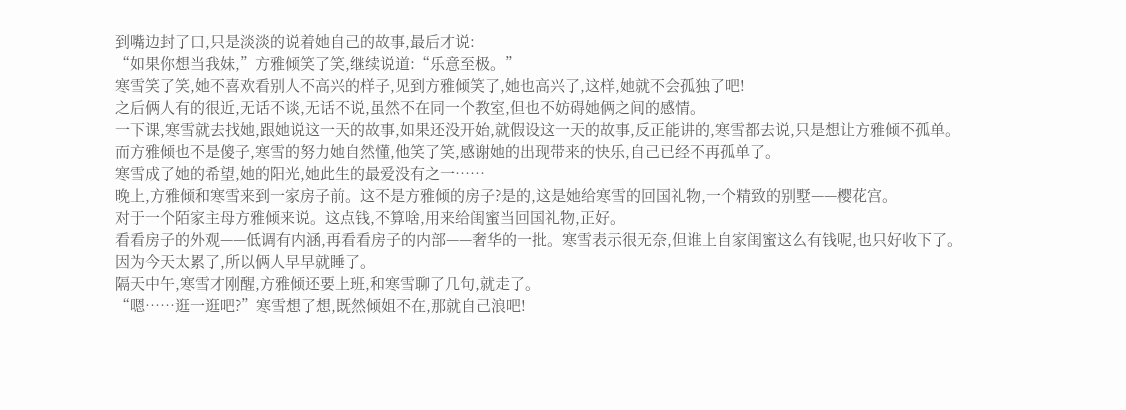到嘴边封了口,只是淡淡的说着她自己的故事,最后才说:
“如果你想当我妹,”方雅倾笑了笑,继续说道:“乐意至极。”
寒雪笑了笑,她不喜欢看别人不高兴的样子,见到方雅倾笑了,她也高兴了,这样,她就不会孤独了吧!
之后俩人有的很近,无话不谈,无话不说,虽然不在同一个教室,但也不妨碍她俩之间的感情。
一下课,寒雪就去找她,跟她说这一天的故事,如果还没开始,就假设这一天的故事,反正能讲的,寒雪都去说,只是想让方雅倾不孤单。
而方雅倾也不是傻子,寒雪的努力她自然懂,他笑了笑,感谢她的出现带来的快乐,自己已经不再孤单了。
寒雪成了她的希望,她的阳光,她此生的最爱没有之一……
晚上,方雅倾和寒雪来到一家房子前。这不是方雅倾的房子?是的,这是她给寒雪的回国礼物,一个精致的别墅——樱花宫。
对于一个陌家主母方雅倾来说。这点钱,不算啥,用来给闺蜜当回国礼物,正好。
看看房子的外观——低调有内涵,再看看房子的内部——奢华的一批。寒雪表示很无奈,但谁上自家闺蜜这么有钱呢,也只好收下了。
因为今天太累了,所以俩人早早就睡了。
隔天中午,寒雪才刚醒,方雅倾还要上班,和寒雪聊了几句,就走了。
“嗯……逛一逛吧?”寒雪想了想,既然倾姐不在,那就自己浪吧!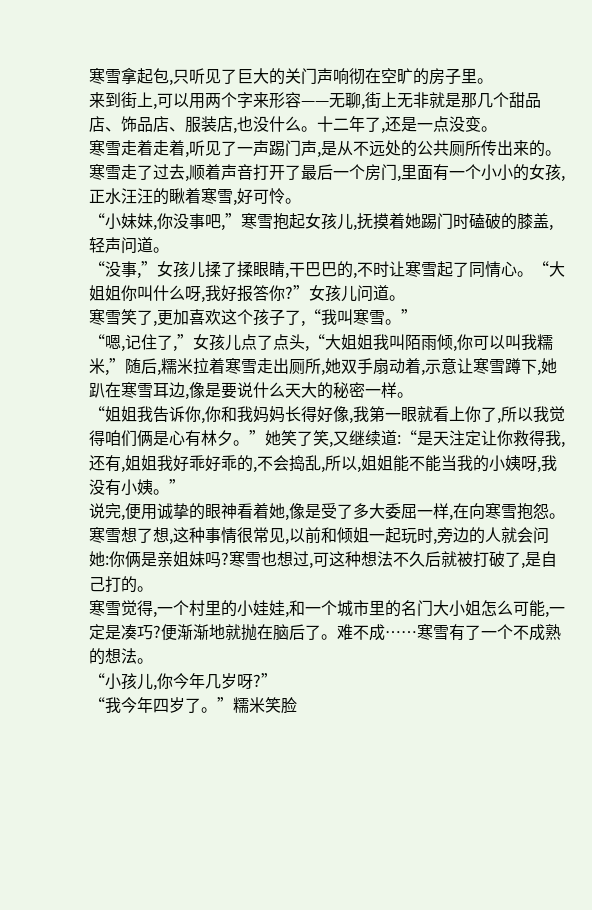寒雪拿起包,只听见了巨大的关门声响彻在空旷的房子里。
来到街上,可以用两个字来形容——无聊,街上无非就是那几个甜品店、饰品店、服装店,也没什么。十二年了,还是一点没变。
寒雪走着走着,听见了一声踢门声,是从不远处的公共厕所传出来的。寒雪走了过去,顺着声音打开了最后一个房门,里面有一个小小的女孩,正水汪汪的瞅着寒雪,好可怜。
“小妹妹,你没事吧,”寒雪抱起女孩儿,抚摸着她踢门时磕破的膝盖,轻声问道。
“没事,”女孩儿揉了揉眼睛,干巴巴的,不时让寒雪起了同情心。“大姐姐你叫什么呀,我好报答你?”女孩儿问道。
寒雪笑了,更加喜欢这个孩子了,“我叫寒雪。”
“嗯,记住了,”女孩儿点了点头,“大姐姐我叫陌雨倾,你可以叫我糯米,”随后,糯米拉着寒雪走出厕所,她双手扇动着,示意让寒雪蹲下,她趴在寒雪耳边,像是要说什么天大的秘密一样。
“姐姐我告诉你,你和我妈妈长得好像,我第一眼就看上你了,所以我觉得咱们俩是心有林夕。”她笑了笑,又继续道:“是天注定让你救得我,还有,姐姐我好乖好乖的,不会捣乱,所以,姐姐能不能当我的小姨呀,我没有小姨。”
说完,便用诚挚的眼神看着她,像是受了多大委屈一样,在向寒雪抱怨。
寒雪想了想,这种事情很常见,以前和倾姐一起玩时,旁边的人就会问她:你俩是亲姐妹吗?寒雪也想过,可这种想法不久后就被打破了,是自己打的。
寒雪觉得,一个村里的小娃娃,和一个城市里的名门大小姐怎么可能,一定是凑巧?便渐渐地就抛在脑后了。难不成……寒雪有了一个不成熟的想法。
“小孩儿,你今年几岁呀?”
“我今年四岁了。”糯米笑脸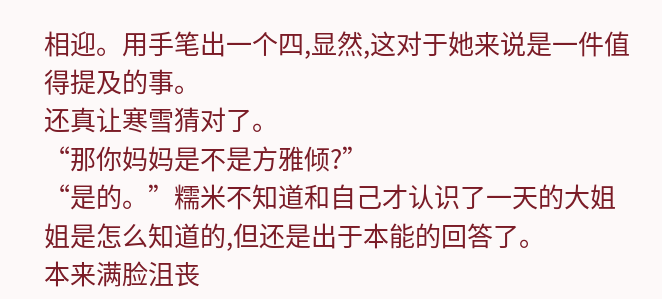相迎。用手笔出一个四,显然,这对于她来说是一件值得提及的事。
还真让寒雪猜对了。
“那你妈妈是不是方雅倾?”
“是的。”糯米不知道和自己才认识了一天的大姐姐是怎么知道的,但还是出于本能的回答了。
本来满脸沮丧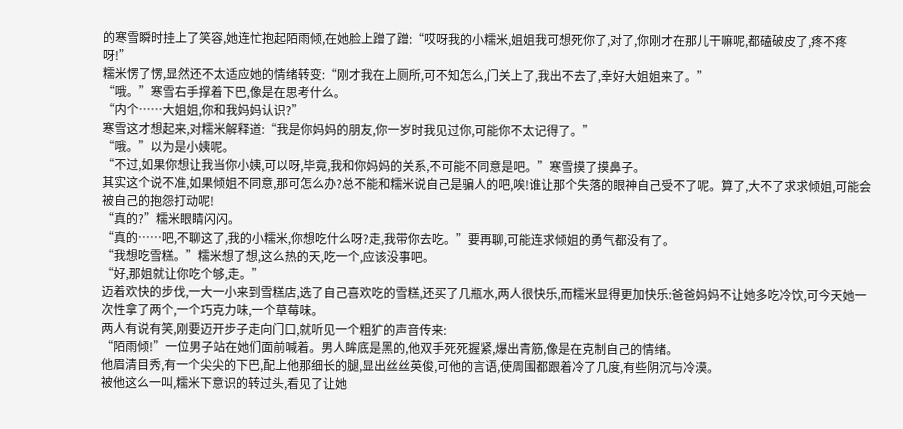的寒雪瞬时挂上了笑容,她连忙抱起陌雨倾,在她脸上蹭了蹭:“哎呀我的小糯米,姐姐我可想死你了,对了,你刚才在那儿干嘛呢,都磕破皮了,疼不疼呀!”
糯米愣了愣,显然还不太适应她的情绪转变:“刚才我在上厕所,可不知怎么,门关上了,我出不去了,幸好大姐姐来了。”
“哦。”寒雪右手撑着下巴,像是在思考什么。
“内个……大姐姐,你和我妈妈认识?”
寒雪这才想起来,对糯米解释道:“我是你妈妈的朋友,你一岁时我见过你,可能你不太记得了。”
“哦。”以为是小姨呢。
“不过,如果你想让我当你小姨,可以呀,毕竟,我和你妈妈的关系,不可能不同意是吧。”寒雪摸了摸鼻子。
其实这个说不准,如果倾姐不同意,那可怎么办?总不能和糯米说自己是骗人的吧,唉!谁让那个失落的眼神自己受不了呢。算了,大不了求求倾姐,可能会被自己的抱怨打动呢!
“真的?”糯米眼睛闪闪。
“真的……吧,不聊这了,我的小糯米,你想吃什么呀?走,我带你去吃。”要再聊,可能连求倾姐的勇气都没有了。
“我想吃雪糕。”糯米想了想,这么热的天,吃一个,应该没事吧。
“好,那姐就让你吃个够,走。”
迈着欢快的步伐,一大一小来到雪糕店,选了自己喜欢吃的雪糕,还买了几瓶水,两人很快乐,而糯米显得更加快乐:爸爸妈妈不让她多吃冷饮,可今天她一次性拿了两个,一个巧克力味,一个草莓味。
两人有说有笑,刚要迈开步子走向门口,就听见一个粗犷的声音传来:
“陌雨倾!”一位男子站在她们面前喊着。男人眸底是黑的,他双手死死握紧,爆出青筋,像是在克制自己的情绪。
他眉清目秀,有一个尖尖的下巴,配上他那细长的腿,显出丝丝英俊,可他的言语,使周围都跟着冷了几度,有些阴沉与冷漠。
被他这么一叫,糯米下意识的转过头,看见了让她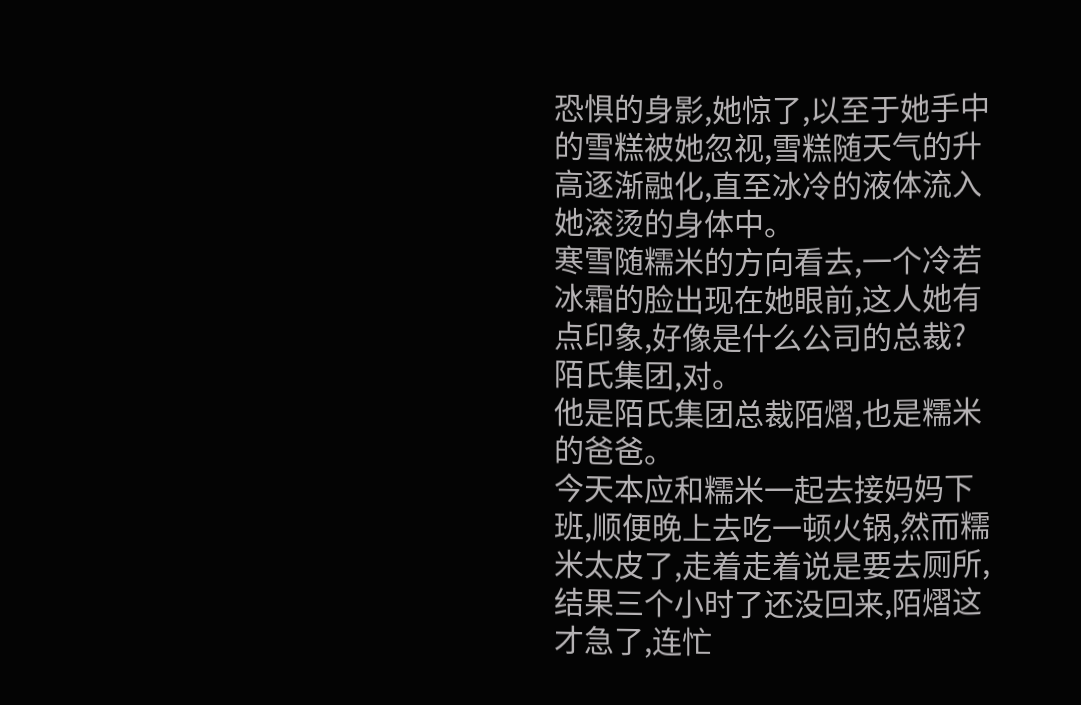恐惧的身影,她惊了,以至于她手中的雪糕被她忽视,雪糕随天气的升高逐渐融化,直至冰冷的液体流入她滚烫的身体中。
寒雪随糯米的方向看去,一个冷若冰霜的脸出现在她眼前,这人她有点印象,好像是什么公司的总裁?陌氏集团,对。
他是陌氏集团总裁陌熠,也是糯米的爸爸。
今天本应和糯米一起去接妈妈下班,顺便晚上去吃一顿火锅,然而糯米太皮了,走着走着说是要去厕所,结果三个小时了还没回来,陌熠这才急了,连忙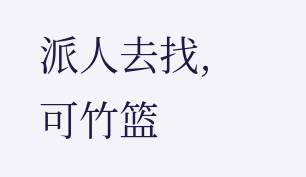派人去找,可竹篮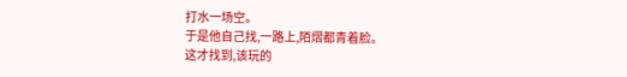打水一场空。
于是他自己找,一路上,陌熠都青着脸。
这才找到,该玩的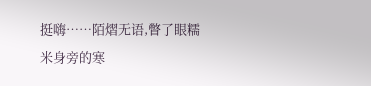挺嗨……陌熠无语,瞥了眼糯米身旁的寒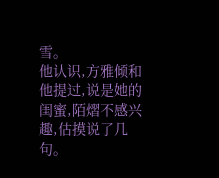雪。
他认识,方雅倾和他提过,说是她的闺蜜,陌熠不感兴趣,估摸说了几句。